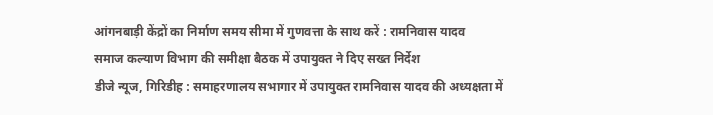आंगनबाड़ी केंद्रों का निर्माण समय सीमा में गुणवत्ता के साथ करें : रामनिवास यादव
समाज कल्याण विभाग की समीक्षा बैठक में उपायुक्त ने दिए सख्त निर्देश
डीजे न्यूज, गिरिडीह : समाहरणालय सभागार में उपायुक्त रामनिवास यादव की अध्यक्षता में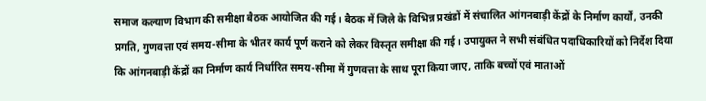समाज कल्याण विभाग की समीक्षा बैठक आयोजित की गई। बैठक में जिले के विभिन्न प्रखंडों में संचालित आंगनबाड़ी केंद्रों के निर्माण कार्यों, उनकी प्रगति, गुणवत्ता एवं समय-सीमा के भीतर कार्य पूर्ण कराने को लेकर विस्तृत समीक्षा की गई। उपायुक्त ने सभी संबंधित पदाधिकारियों को निर्देश दिया कि आंगनबाड़ी केंद्रों का निर्माण कार्य निर्धारित समय-सीमा में गुणवत्ता के साथ पूरा किया जाए, ताकि बच्चों एवं माताओं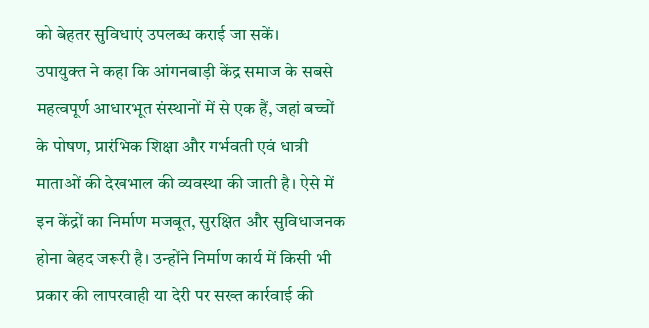को बेहतर सुविधाएं उपलब्ध कराई जा सकें।
उपायुक्त ने कहा कि आंगनबाड़ी केंद्र समाज के सबसे महत्वपूर्ण आधारभूत संस्थानों में से एक हैं, जहां बच्चों के पोषण, प्रारंभिक शिक्षा और गर्भवती एवं धात्री माताओं की देखभाल की व्यवस्था की जाती है। ऐसे में इन केंद्रों का निर्माण मजबूत, सुरक्षित और सुविधाजनक होना बेहद जरूरी है। उन्होंने निर्माण कार्य में किसी भी प्रकार की लापरवाही या देरी पर सख्त कार्रवाई की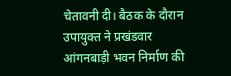चेतावनी दी। बैठक के दौरान उपायुक्त ने प्रखंडवार आंगनबाड़ी भवन निर्माण की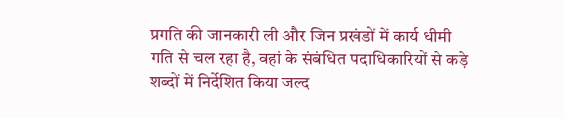प्रगति की जानकारी ली और जिन प्रखंडों में कार्य धीमी गति से चल रहा है, वहां के संबंधित पदाधिकारियों से कड़े शब्दों में निर्देशित किया जल्द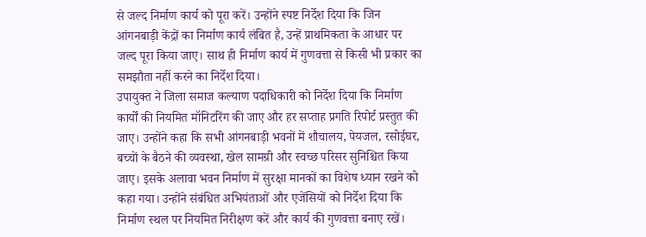से जल्द निर्माण कार्य को पूरा करें। उन्होंने स्पष्ट निर्देश दिया कि जिन आंगनबाड़ी केंद्रों का निर्माण कार्य लंबित है, उन्हें प्राथमिकता के आधार पर जल्द पूरा किया जाए। साथ ही निर्माण कार्य में गुणवत्ता से किसी भी प्रकार का समझौता नहीं करने का निर्देश दिया।
उपायुक्त ने जिला समाज कल्याण पदाधिकारी को निर्देश दिया कि निर्माण कार्यों की नियमित मॉनिटरिंग की जाए और हर सप्ताह प्रगति रिपोर्ट प्रस्तुत की जाए। उन्होंने कहा कि सभी आंगनबाड़ी भवनों में शौचालय, पेयजल, रसोईघर, बच्चों के बैठने की व्यवस्था, खेल सामग्री और स्वच्छ परिसर सुनिश्चित किया जाए। इसके अलावा भवन निर्माण में सुरक्षा मानकों का विशेष ध्यान रखने को कहा गया। उन्होंने संबंधित अभियंताओं और एजेंसियों को निर्देश दिया कि निर्माण स्थल पर नियमित निरीक्षण करें और कार्य की गुणवत्ता बनाए रखें।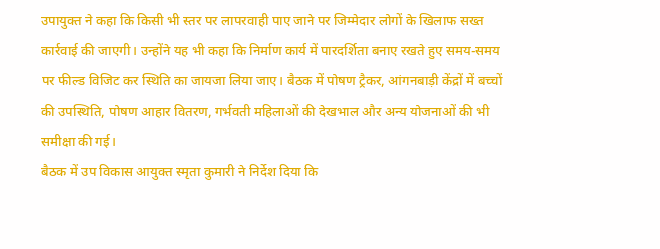उपायुक्त ने कहा कि किसी भी स्तर पर लापरवाही पाए जाने पर जिम्मेदार लोगों के खिलाफ सख्त कार्रवाई की जाएगी। उन्होंने यह भी कहा कि निर्माण कार्य में पारदर्शिता बनाए रखते हुए समय-समय पर फील्ड विजिट कर स्थिति का जायजा लिया जाए। बैठक में पोषण ट्रैकर, आंगनबाड़ी केंद्रों में बच्चों की उपस्थिति, पोषण आहार वितरण, गर्भवती महिलाओं की देखभाल और अन्य योजनाओं की भी समीक्षा की गई।
बैठक में उप विकास आयुक्त स्मृता कुमारी ने निर्देश दिया कि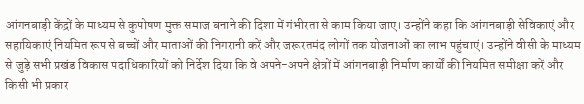आंगनबाड़ी केंद्रों के माध्यम से कुपोषण मुक्त समाज बनाने की दिशा में गंभीरता से काम किया जाए। उन्होंने कहा कि आंगनबाड़ी सेविकाएं और सहायिकाएं नियमित रूप से बच्चों और माताओं की निगरानी करें और जरूरतमंद लोगों तक योजनाओं का लाभ पहुंचाएं। उन्होंने वीसी के माध्यम से जुड़े सभी प्रखंड विकास पदाधिकारियों को निर्देश दिया कि वे अपने-अपने क्षेत्रों में आंगनबाड़ी निर्माण कार्यों की नियमित समीक्षा करें और किसी भी प्रकार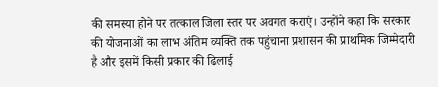की समस्या होने पर तत्काल जिला स्तर पर अवगत कराएं। उन्होंने कहा कि सरकार की योजनाओं का लाभ अंतिम व्यक्ति तक पहुंचाना प्रशासन की प्राथमिक जिम्मेदारी है और इसमें किसी प्रकार की ढिलाई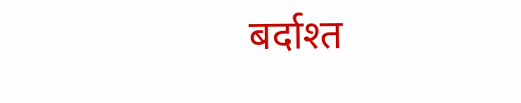बर्दाश्त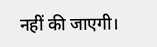नहीं की जाएगी।